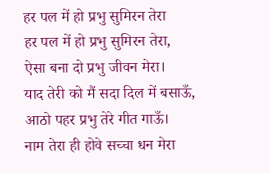हर पल में हो प्रभु सुमिरन तेरा
हर पल में हो प्रभु सुमिरन तेरा,
ऐसा बना दो प्रभु जीवन मेरा।
याद तेरी को मैं सदा दिल में बसाऊँ,
आठो पहर प्रभु तेरे गीत गाऊँ।
नाम तेरा ही होवे सच्चा धन मेरा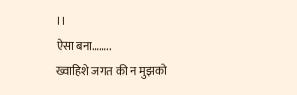।।
ऐसा बना……..
ख्वाहिशे जगत की न मुझको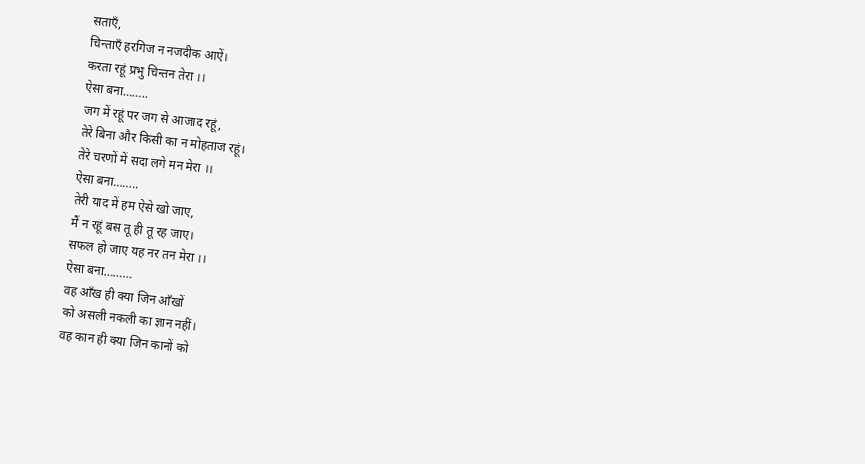सताएँ,
चिन्ताएँ हरगिज न नजदीक आऐं।
करता रहूं प्रभु चिन्तन तेरा ।।
ऐसा बना……..
जग में रहूं पर जग से आजाद रहूं,
तेरे बिना और किसी का न मोहताज रहूं।
तेरे चरणों में सदा लगे मन मेरा ।।
ऐसा बना……..
तेरी याद में हम ऐसे खो जाए,
मैं न रहूं बस तू ही तू रह जाए।
सफल हो जाए यह नर तन मेरा ।।
ऐसा बना………
वह आँख ही क्या जिन आँखों
को असली नकली का ज्ञान नहीं।
वह कान ही क्या जिन कानों को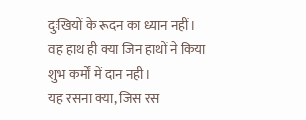दुःखियों के रूदन का ध्यान नहीं।
वह हाथ ही क्या जिन हाथों ने किया
शुभ कर्मों में दान नही।
यह रसना क्या, जिस रस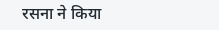रसना ने किया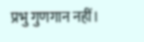प्रभु गुणगान नहीं।